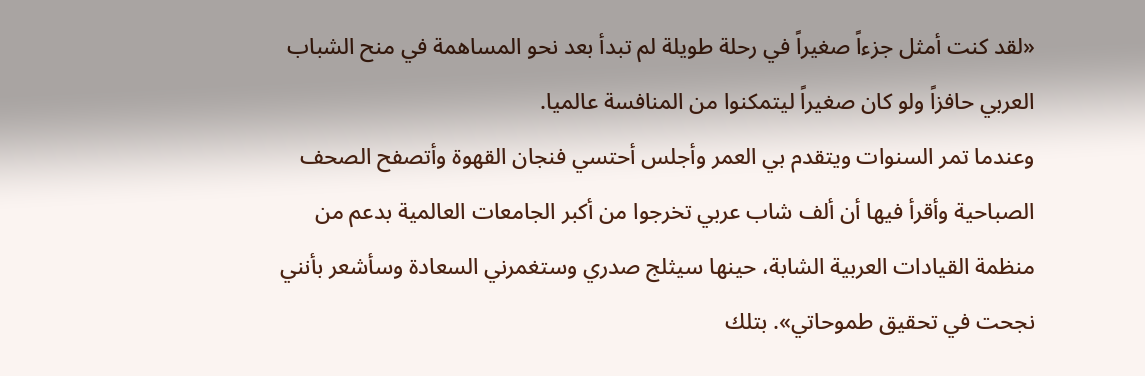«لقد كنت أمثل جزءاً صغيراً في رحلة طويلة لم تبدأ بعد نحو المساهمة في منح الشباب العربي حافزاً ولو كان صغيراً ليتمكنوا من المنافسة عالميا.
وعندما تمر السنوات ويتقدم بي العمر وأجلس أحتسي فنجان القهوة وأتصفح الصحف الصباحية وأقرأ فيها أن ألف شاب عربي تخرجوا من أكبر الجامعات العالمية بدعم من منظمة القيادات العربية الشابة، حينها سيثلج صدري وستغمرني السعادة وسأشعر بأنني نجحت في تحقيق طموحاتي». بتلك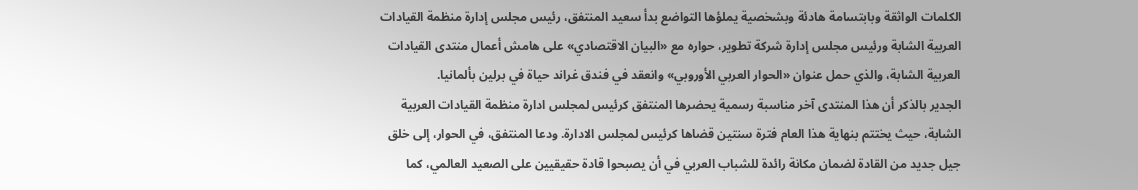الكلمات الواثقة وبابتسامة هادئة وبشخصية يملؤها التواضع بدأ سعيد المنتفق، رئيس مجلس إدارة منظمة القيادات العربية الشابة ورئيس مجلس إدارة شركة تطوير، حواره مع «البيان الاقتصادي» على هامش أعمال منتدى القيادات العربية الشابة، والذي حمل عنوان «الحوار العربي الأوروبي» وانعقد في فندق غراند حياة في برلين بألمانيا.
الجدير بالذكر أن هذا المنتدى آخر مناسبة رسمية يحضرها المنتفق كرئيس لمجلس ادارة منظمة القيادات العربية الشابة، حيث يختتم بنهاية هذا العام فترة سنتين قضاها كرئيس لمجلس الادارة. ودعا المنتفق، في الحوار، إلى خلق جيل جديد من القادة لضمان مكانة رائدة للشباب العربي في أن يصبحوا قادة حقيقيين على الصعيد العالمي، كما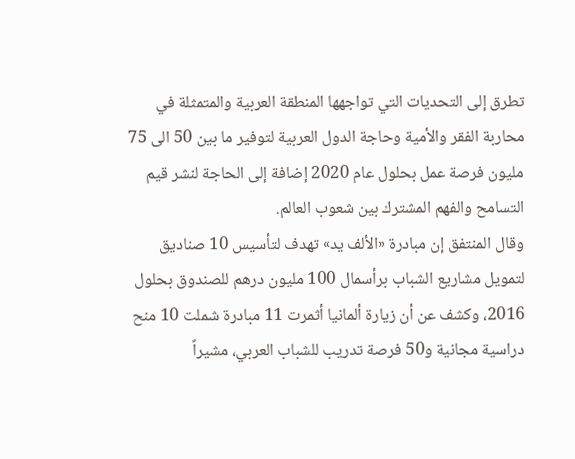تطرق إلى التحديات التي تواجهها المنطقة العربية والمتمثلة في محاربة الفقر والأمية وحاجة الدول العربية لتوفير ما بين 50 الى 75 مليون فرصة عمل بحلول عام 2020 إضافة إلى الحاجة لنشر قيم التسامح والفهم المشترك بين شعوب العالم.
وقال المنتفق إن مبادرة «الألف يد» تهدف لتأسيس 10 صناديق لتمويل مشاريع الشباب برأسمال 100 مليون درهم للصندوق بحلول 2016، وكشف عن أن زيارة ألمانيا أثمرت 11 مبادرة شملت 10 منح دراسية مجانية و50 فرصة تدريب للشباب العربي، مشيراً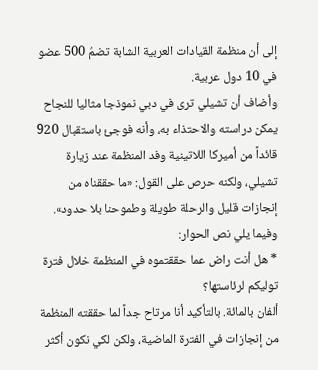إلى أن منظمة القيادات العربية الشابة تضمُ 500 عضو في 10 دول عربية.
وأضاف أن تشيلي ترى في دبي نموذجا مثاليا للنجاح يمكن دراسته والاحتذاء به، وأنه فوجئ باستقبال 920 قائداً من أميركا اللاتينية وفد المنظمة عند زيارة تشيلي، ولكنه حرص على القول: «ما حققناه من إنجازات قليل والرحلة طويلة وطموحنا بلا حدود».
وفيما يلي نص الحوار:
* هل أنت راض عما حققتموه في المنظمة خلال فترة توليكم لرئاستها؟
ألفان بالمائة. بالتأكيد أنا مرتاح جداً لما حققته المنظمة من إنجازات في الفترة الماضية، ولكن لكي نكون أكثر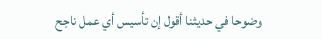وضوحا في حديثنا أقول إن تأسيس أي عمل ناجح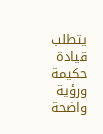يتطلب قيادة حكيمة ورؤية واضحة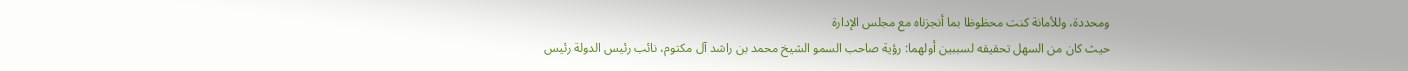ومحددة، وللأمانة كنت محظوظا بما أنجزناه مع مجلس الإدارة
حيث كان من السهل تحقيقه لسببين أولهما: رؤية صاحب السمو الشيخ محمد بن راشد آل مكتوم، نائب رئيس الدولة رئيس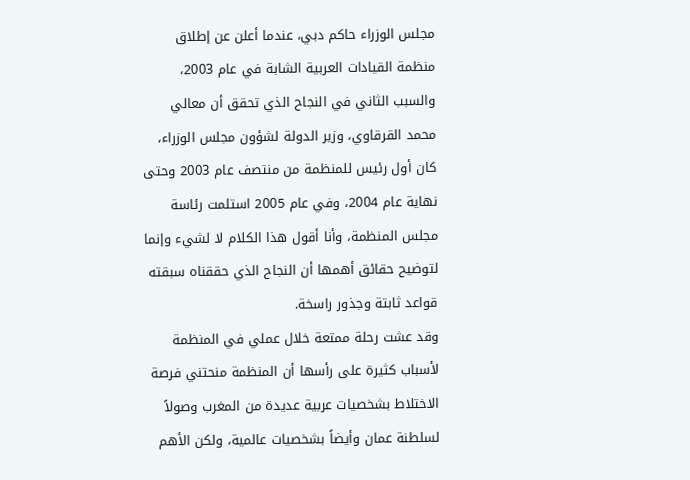مجلس الوزراء حاكم دبي، عندما أعلن عن إطلاق منظمة القيادات العربية الشابة في عام 2003،
والسبب الثاني في النجاح الذي تحقق أن معالي محمد القرقاوي، وزير الدولة لشؤون مجلس الوزراء، كان أول رئيس للمنظمة من منتصف عام 2003 وحتى نهاية عام 2004، وفي عام 2005 استلمت رئاسة مجلس المنظمة، وأنا أقول هذا الكلام لا لشيء وإنما لتوضيح حقائق أهمها أن النجاح الذي حققناه سبقته قواعد ثابتة وجذور راسخة.
وقد عشت رحلة ممتعة خلال عملي في المنظمة لأسباب كثيرة على رأسها أن المنظمة منحتني فرصة الاختلاط بشخصيات عربية عديدة من المغرب وصولاً لسلطنة عمان وأيضاً بشخصيات عالمية، ولكن الأهم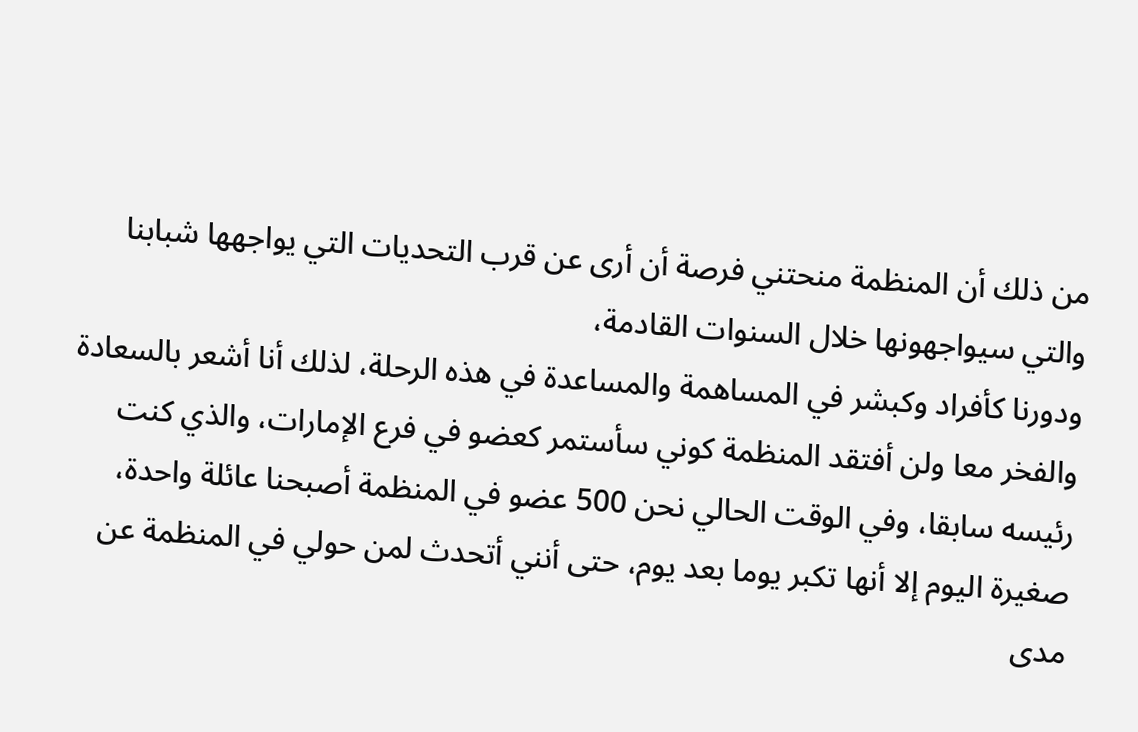من ذلك أن المنظمة منحتني فرصة أن أرى عن قرب التحديات التي يواجهها شبابنا والتي سيواجهونها خلال السنوات القادمة،
ودورنا كأفراد وكبشر في المساهمة والمساعدة في هذه الرحلة، لذلك أنا أشعر بالسعادة والفخر معا ولن أفتقد المنظمة كوني سأستمر كعضو في فرع الإمارات، والذي كنت رئيسه سابقا، وفي الوقت الحالي نحن 500 عضو في المنظمة أصبحنا عائلة واحدة،
صغيرة اليوم إلا أنها تكبر يوما بعد يوم، حتى أنني أتحدث لمن حولي في المنظمة عن مدى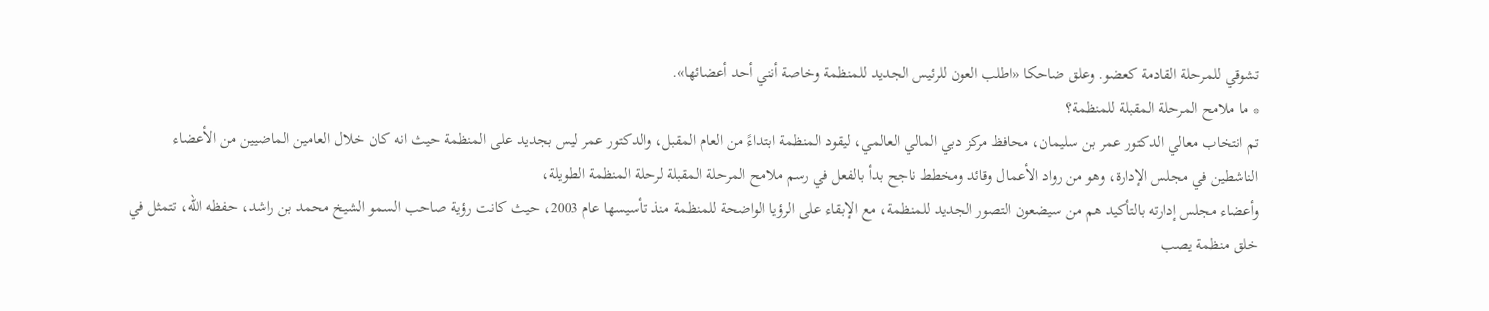تشوقي للمرحلة القادمة كعضو. وعلق ضاحكا «اطلب العون للرئيس الجديد للمنظمة وخاصة أنني أحد أعضائها».
* ما ملامح المرحلة المقبلة للمنظمة؟
تم انتخاب معالي الدكتور عمر بن سليمان، محافظ مركز دبي المالي العالمي، ليقود المنظمة ابتداءً من العام المقبل، والدكتور عمر ليس بجديد على المنظمة حيث انه كان خلال العامين الماضيين من الأعضاء الناشطين في مجلس الإدارة، وهو من رواد الأعمال وقائد ومخطط ناجح بدأ بالفعل في رسم ملامح المرحلة المقبلة لرحلة المنظمة الطويلة،
وأعضاء مجلس إدارته بالتأكيد هم من سيضعون التصور الجديد للمنظمة، مع الإبقاء على الرؤيا الواضحة للمنظمة منذ تأسيسها عام 2003، حيث كانت رؤية صاحب السمو الشيخ محمد بن راشد، حفظه الله، تتمثل في خلق منظمة يصب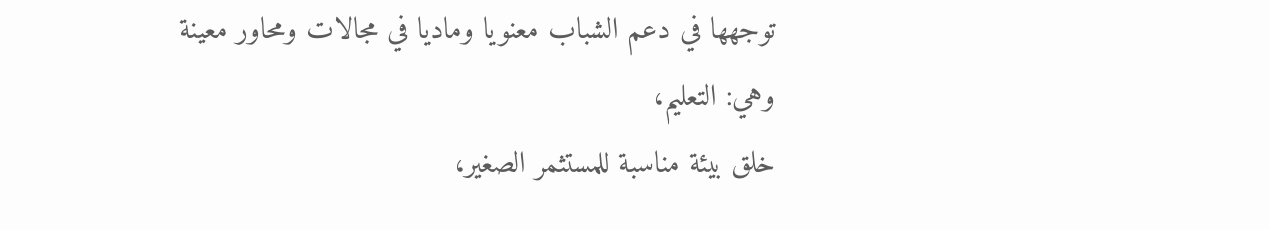توجهها في دعم الشباب معنويا وماديا في مجالات ومحاور معينة وهي: التعليم،
خلق بيئة مناسبة للمستثمر الصغير،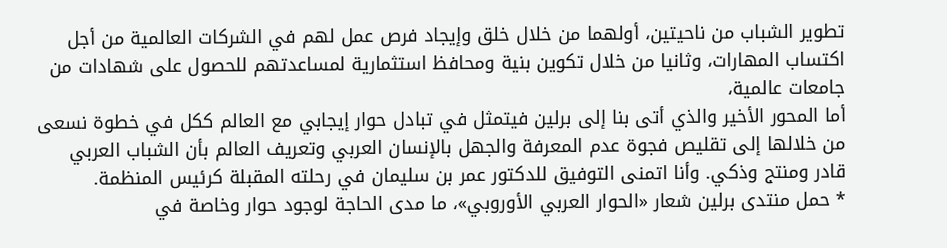تطوير الشباب من ناحيتين، أولهما من خلال خلق وإيجاد فرص عمل لهم في الشركات العالمية من أجل اكتساب المهارات، وثانيا من خلال تكوين بنية ومحافظ استثمارية لمساعدتهم للحصول على شهادات من جامعات عالمية،
أما المحور الأخير والذي أتى بنا إلى برلين فيتمثل في تبادل حوار إيجابي مع العالم ككل في خطوة نسعى من خلالها إلى تقليص فجوة عدم المعرفة والجهل بالإنسان العربي وتعريف العالم بأن الشباب العربي قادر ومنتج وذكي. وأنا اتمنى التوفيق للدكتور عمر بن سليمان في رحلته المقبلة كرئيس المنظمة.
* حمل منتدى برلين شعار «الحوار العربي الأوروبي»، ما مدى الحاجة لوجود حوار وخاصة في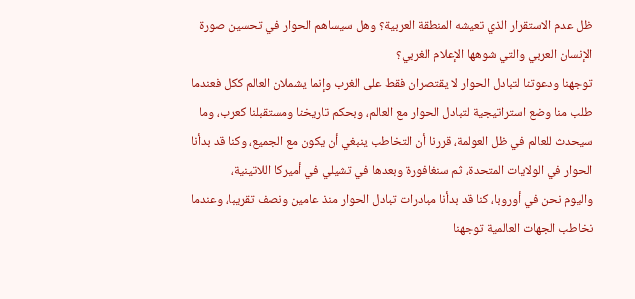ظل عدم الاستقرار الذي تعيشه المنطقة العربية؟ وهل سيساهم الحوار في تحسين صورة الإنسان العربي والتي شوهها الإعلام الغربي؟
توجهنا ودعوتنا لتبادل الحوار لا يقتصران فقط على الغرب وإنما يشملان العالم ككل فعندما طلب منا وضع استراتيجية لتبادل الحوار مع العالم، وبحكم تاريخنا ومستقبلنا كعرب، وما سيحدث للعالم في ظل العولمة، قررنا أن التخاطب ينبغي أن يكون مع الجميع، وكنا قد بدأنا الحوار في الولايات المتحدة، ثم سنغافورة وبعدها في تشيلي في أميركا اللاتينية،
واليوم نحن في أوروبا، كنا قد بدأنا مبادرات تبادل الحوار منذ عامين ونصف تقريبا، وعندما نخاطب الجهات العالمية توجهنا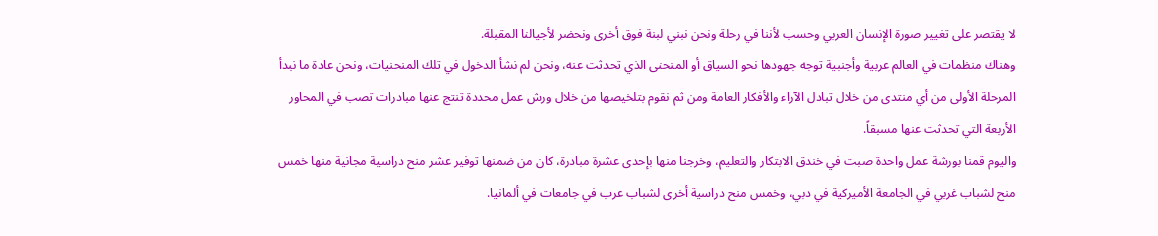لا يقتصر على تغيير صورة الإنسان العربي وحسب لأننا في رحلة ونحن نبني لبنة فوق أخرى ونحضر لأجيالنا المقبلة.
وهناك منظمات في العالم عربية وأجنبية توجه جهودها نحو السياق أو المنحنى الذي تحدثت عنه، ونحن لم نشأ الدخول في تلك المنحنيات، ونحن عادة ما نبدأ المرحلة الأولى من أي منتدى من خلال تبادل الآراء والأفكار العامة ومن ثم نقوم بتلخيصها من خلال ورش عمل محددة تنتج عنها مبادرات تصب في المحاور الأربعة التي تحدثت عنها مسبقاً.
واليوم قمنا بورشة عمل واحدة صبت في خندق الابتكار والتعليم، وخرجنا منها بإحدى عشرة مبادرة، كان من ضمنها توفير عشر منح دراسية مجانية منها خمس منح لشباب غربي في الجامعة الأميركية في دبي، وخمس منح دراسية أخرى لشباب عرب في جامعات في ألمانيا.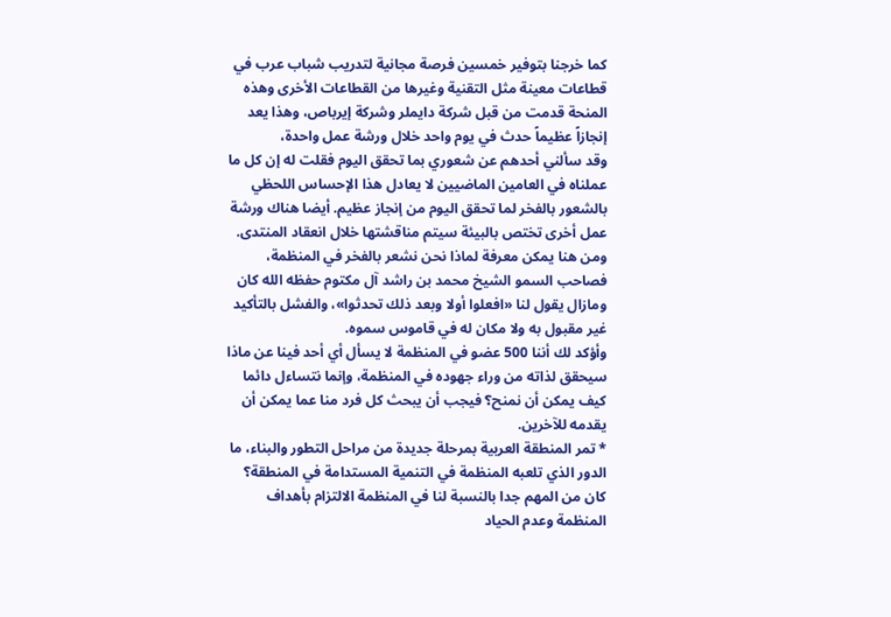كما خرجنا بتوفير خمسين فرصة مجانية لتدريب شباب عرب في قطاعات معينة مثل التقنية وغيرها من القطاعات الأخرى وهذه المنحة قدمت من قبل شركة دايملر وشركة إيرباص، وهذا يعد إنجازاً عظيماً حدث في يوم واحد خلال ورشة عمل واحدة،
وقد سألني أحدهم عن شعوري بما تحقق اليوم فقلت له إن كل ما عملناه في العامين الماضيين لا يعادل هذا الإحساس اللحظي بالشعور بالفخر لما تحقق اليوم من إنجاز عظيم. أيضا هناك ورشة عمل أخرى تختص بالبيئة سيتم مناقشتها خلال انعقاد المنتدى.
ومن هنا يمكن معرفة لماذا نحن نشعر بالفخر في المنظمة، فصاحب السمو الشيخ محمد بن راشد آل مكتوم حفظه الله كان ومازال يقول لنا «افعلوا أولا وبعد ذلك تحدثوا»، والفشل بالتأكيد غير مقبول به ولا مكان له في قاموس سموه.
وأؤكد لك أننا 500 عضو في المنظمة لا يسأل أي أحد فينا عن ماذا سيحقق لذاته من وراء جهوده في المنظمة، وإنما نتساءل دائما كيف يمكن أن نمنح؟ فيجب أن يبحث كل فرد منا عما يمكن أن يقدمه للآخرين.
* تمر المنطقة العربية بمرحلة جديدة من مراحل التطور والبناء، ما الدور الذي تلعبه المنظمة في التنمية المستدامة في المنطقة؟
كان من المهم جدا بالنسبة لنا في المنظمة الالتزام بأهداف المنظمة وعدم الحياد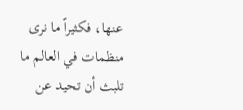عنها، فكثيراً ما نرى منظمات في العالم ما تلبث أن تحيد عن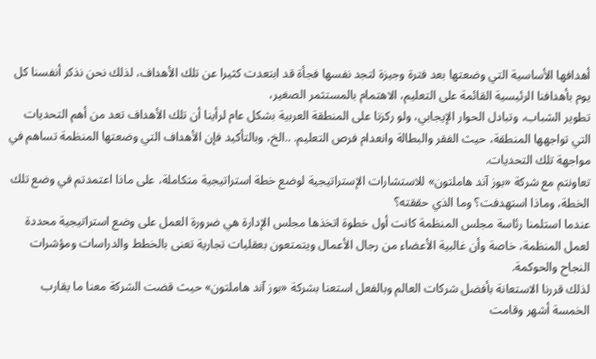أهدافها الأساسية التي وضعتها بعد فترة وجيزة لتجد نفسها فجأة قد ابتعدت كثيرا عن تلك الأهداف، لذلك نحن نذكر أنفسنا كل يوم بأهدافنا الرئيسية القائمة على التعليم، الاهتمام بالمستثمر الصغير،
تطوير الشباب، وتبادل الحوار الإيجابي، ولو ركزنا على المنطقة العربية بشكل عام لرأينا أن تلك الأهداف تعد من أهم التحديات التي تواجهها المنطقة، حيث الفقر والبطالة وانعدام فرص التعليم. ..الخ، وبالتأكيد فإن الأهداف التي وضعتها المنظمة تساهم في مواجهة تلك التحديات.
تعاونتم مع شركة «بوز آند هاملتون» للاستشارات الإستراتيجية لوضع خطة استراتيجية متكاملة، على ماذا اعتمدتم في وضع تلك الخطة، وماذا استهدفت؟ وما الذي حققته؟
عندما استلمنا رئاسة مجلس المنظمة كانت أول خطوة اتخذها مجلس الإدارة هي ضرورة العمل على وضع استراتيجية محددة لعمل المنظمة، خاصة وأن غالبية الأعضاء من رجال الأعمال ويتمتعون بعقليات تجارية تعنى بالخطط والدراسات ومؤشرات النجاح والحوكمة.
لذلك قررنا الاستعانة بأفضل شركات العالم وبالفعل استعنا بشركة «بوز آند هاملتون» حيث قضت الشركة معنا ما يقارب الخمسة أشهر وقامت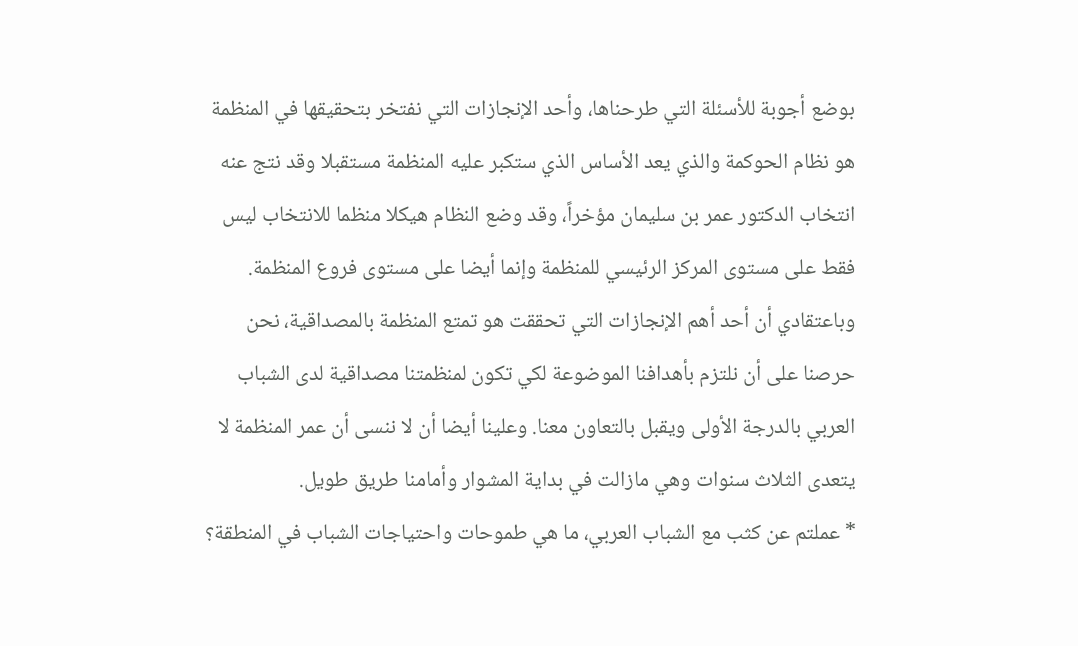بوضع أجوبة للأسئلة التي طرحناها، وأحد الإنجازات التي نفتخر بتحقيقها في المنظمة هو نظام الحوكمة والذي يعد الأساس الذي ستكبر عليه المنظمة مستقبلا وقد نتج عنه انتخاب الدكتور عمر بن سليمان مؤخراً، وقد وضع النظام هيكلا منظما للانتخاب ليس فقط على مستوى المركز الرئيسي للمنظمة وإنما أيضا على مستوى فروع المنظمة.
وباعتقادي أن أحد أهم الإنجازات التي تحققت هو تمتع المنظمة بالمصداقية، نحن حرصنا على أن نلتزم بأهدافنا الموضوعة لكي تكون لمنظمتنا مصداقية لدى الشباب العربي بالدرجة الأولى ويقبل بالتعاون معنا. وعلينا أيضا أن لا ننسى أن عمر المنظمة لا يتعدى الثلاث سنوات وهي مازالت في بداية المشوار وأمامنا طريق طويل.
* عملتم عن كثب مع الشباب العربي، ما هي طموحات واحتياجات الشباب في المنطقة؟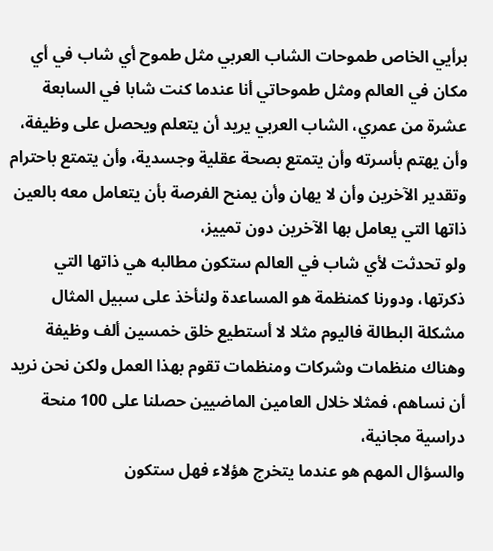برأيي الخاص طموحات الشاب العربي مثل طموح أي شاب في أي مكان في العالم ومثل طموحاتي أنا عندما كنت شابا في السابعة عشرة من عمري، الشاب العربي يريد أن يتعلم ويحصل على وظيفة، وأن يهتم بأسرته وأن يتمتع بصحة عقلية وجسدية، وأن يتمتع باحترام وتقدير الآخرين وأن لا يهان وأن يمنح الفرصة بأن يتعامل معه بالعين ذاتها التي يعامل بها الآخرين دون تمييز،
ولو تحدثت لأي شاب في العالم ستكون مطالبه هي ذاتها التي ذكرتها، ودورنا كمنظمة هو المساعدة ولنأخذ على سبيل المثال مشكلة البطالة فاليوم مثلا لا أستطيع خلق خمسين ألف وظيفة وهناك منظمات وشركات ومنظمات تقوم بهذا العمل ولكن نحن نريد أن نساهم، فمثلا خلال العامين الماضيين حصلنا على 100 منحة دراسية مجانية،
والسؤال المهم هو عندما يتخرج هؤلاء فهل ستكون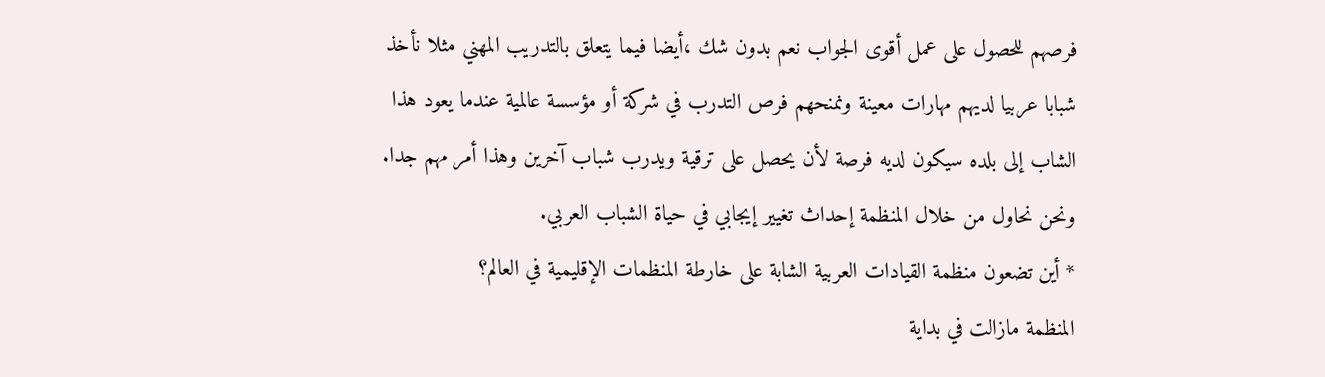فرصهم للحصول على عمل أقوى الجواب نعم بدون شك ،أيضا فيما يتعلق بالتدريب المهني مثلا نأخذ شبابا عربيا لديهم مهارات معينة ونمنحهم فرص التدرب في شركة أو مؤسسة عالمية عندما يعود هذا الشاب إلى بلده سيكون لديه فرصة لأن يحصل على ترقية ويدرب شباب آخرين وهذا أمر مهم جدا. ونحن نحاول من خلال المنظمة إحداث تغيير إيجابي في حياة الشباب العربي.
* أين تضعون منظمة القيادات العربية الشابة على خارطة المنظمات الإقليمية في العالم؟
المنظمة مازالت في بداية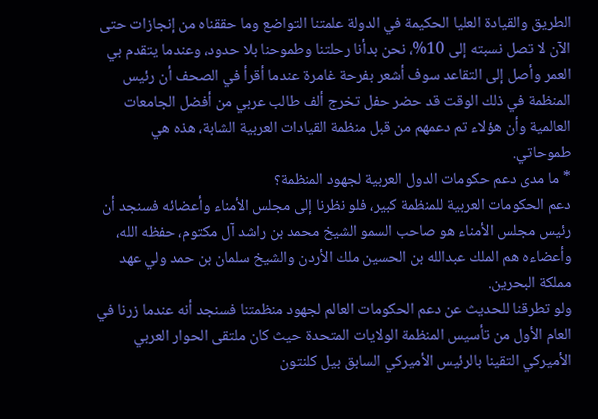الطريق والقيادة العليا الحكيمة في الدولة علمتنا التواضع وما حققناه من إنجازات حتى الآن لا تصل نسبته إلى 10%، نحن بدأنا رحلتنا وطموحنا بلا حدود، وعندما يتقدم بي العمر وأصل إلى التقاعد سوف أشعر بفرحة غامرة عندما أقرأ في الصحف أن رئيس المنظمة في ذلك الوقت قد حضر حفل تخرج ألف طالب عربي من أفضل الجامعات العالمية وأن هؤلاء تم دعمهم من قبل منظمة القيادات العربية الشابة، هذه هي طموحاتي.
* ما مدى دعم حكومات الدول العربية لجهود المنظمة؟
دعم الحكومات العربية للمنظمة كبير، فلو نظرنا إلى مجلس الأمناء وأعضائه فسنجد أن رئيس مجلس الأمناء هو صاحب السمو الشيخ محمد بن راشد آل مكتوم، حفظه الله، وأعضاءه هم الملك عبدالله بن الحسين ملك الأردن والشيخ سلمان بن حمد ولي عهد مملكة البحرين.
ولو تطرقنا للحديث عن دعم الحكومات العالم لجهود منظمتنا فسنجد أنه عندما زرنا في العام الأول من تأسيس المنظمة الولايات المتحدة حيث كان ملتقى الحوار العربي الأميركي التقينا بالرئيس الأميركي السابق بيل كلنتون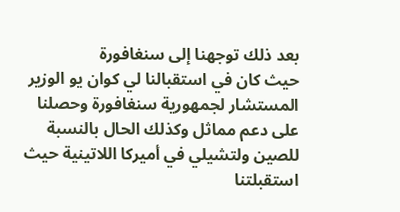بعد ذلك توجهنا إلى سنغافورة
حيث كان في استقبالنا لي كوان يو الوزير المستشار لجمهورية سنغافورة وحصلنا على دعم مماثل وكذلك الحال بالنسبة للصين ولتشيلي في أميركا اللاتينية حيث استقبلتنا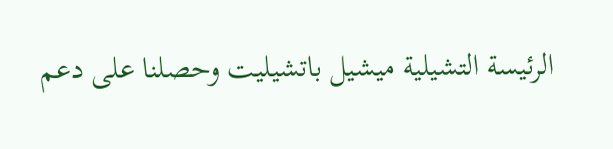الرئيسة التشيلية ميشيل باتشيليت وحصلنا على دعم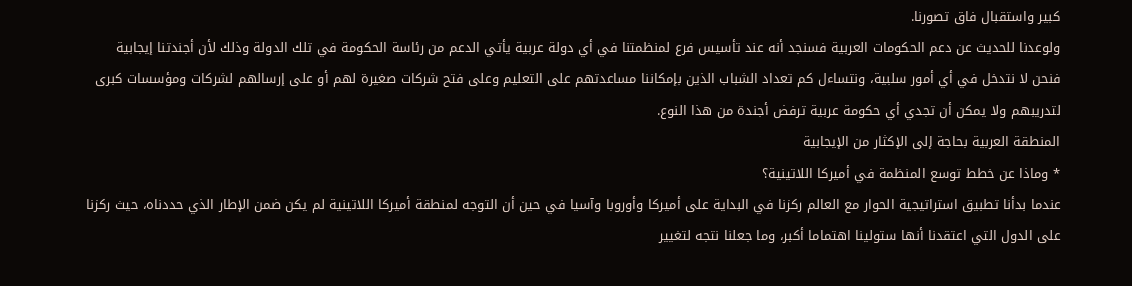كبير واستقبال فاق تصورنا.
ولوعدنا للحديث عن دعم الحكومات العربية فسنجد أنه عند تأسيس فرع لمنظمتنا في أي دولة عربية يأتي الدعم من رئاسة الحكومة في تلك الدولة وذلك لأن أجندتنا إيجابية فنحن لا نتدخل في أي أمور سلبية، ونتساءل كم تعداد الشباب الذين بإمكاننا مساعدتهم على التعليم وعلى فتح شركات صغيرة لهم أو على إرسالهم لشركات ومؤسسات كبرى لتدريبهم ولا يمكن أن تجدي أي حكومة عربية ترفض أجندة من هذا النوع.
المنطقة العربية بحاجة إلى الإكثار من الإيجابية
* وماذا عن خطط توسع المنظمة في أميركا اللاتينية؟
عندما بدأنا تطبيق استراتيجية الحوار مع العالم ركزنا في البداية على أميركا وأوروبا وآسيا في حين أن التوجه لمنطقة أميركا اللاتينية لم يكن ضمن الإطار الذي حددناه، حيث ركزنا على الدول التي اعتقدنا أنها ستولينا اهتماما أكبر، وما جعلنا نتجه لتغيير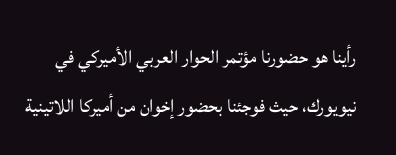رأينا هو حضورنا مؤتمر الحوار العربي الأميركي في نيويورك، حيث فوجئنا بحضور إخوان من أميركا اللاتينية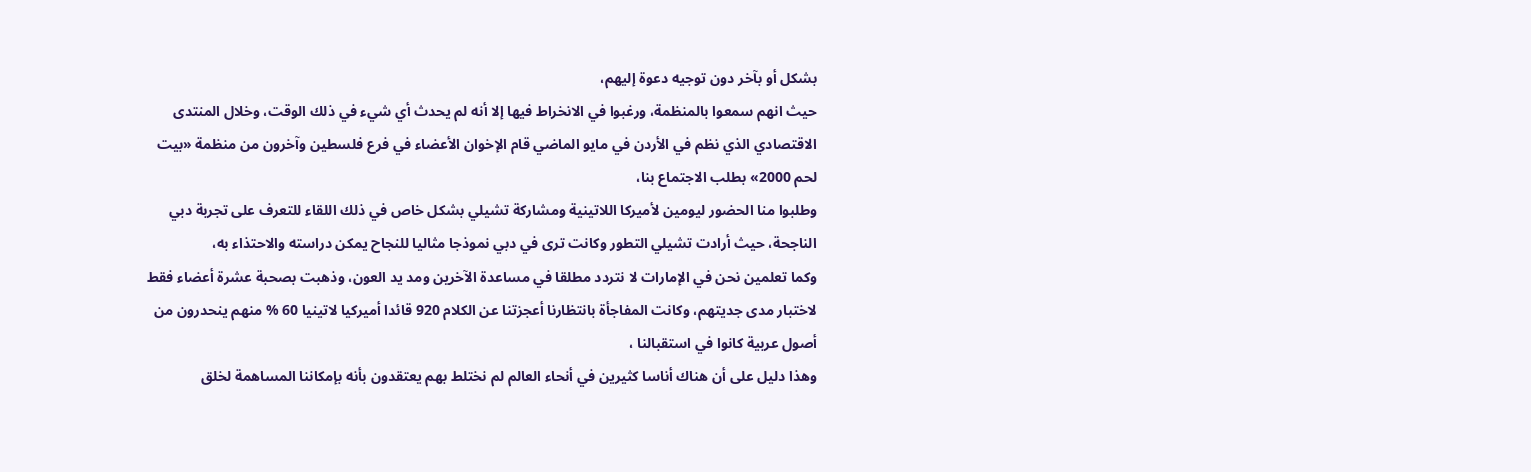بشكل أو بآخر دون توجيه دعوة إليهم،
حيث انهم سمعوا بالمنظمة، ورغبوا في الانخراط فيها إلا أنه لم يحدث أي شيء في ذلك الوقت، وخلال المنتدى الاقتصادي الذي نظم في الأردن في مايو الماضي قام الإخوان الأعضاء في فرع فلسطين وآخرون من منظمة «بيت لحم 2000» بطلب الاجتماع بنا،
وطلبوا منا الحضور ليومين لأميركا اللاتينية ومشاركة تشيلي بشكل خاص في ذلك اللقاء للتعرف على تجربة دبي الناجحة، حيث أرادت تشيلي التطور وكانت ترى في دبي نموذجا مثاليا للنجاح يمكن دراسته والاحتذاء به،
وكما تعلمين نحن في الإمارات لا نتردد مطلقا في مساعدة الآخرين ومد يد العون، وذهبت بصحبة عشرة أعضاء فقط لاختبار مدى جديتهم، وكانت المفاجأة بانتظارنا أعجزتنا عن الكلام 920 قائدا أميركيا لاتينيا 60 % منهم ينحدرون من أصول عربية كانوا في استقبالنا ،
وهذا دليل على أن هناك أناسا كثيرين في أنحاء العالم لم نختلط بهم يعتقدون بأنه بإمكاننا المساهمة لخلق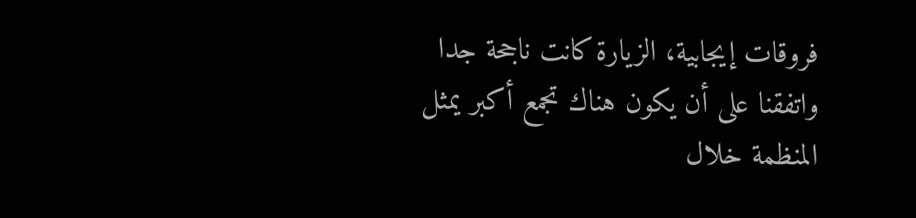فروقات إيجابية، الزيارة كانت ناجحة جدا واتفقنا على أن يكون هناك تجمع أكبر يمثل المنظمة خلال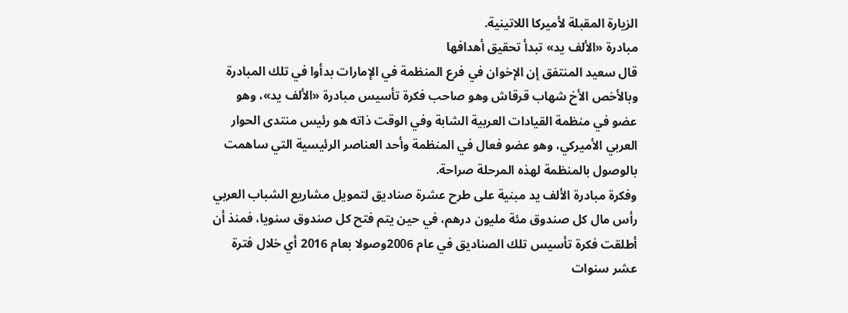الزيارة المقبلة لأميركا اللاتينية.
مبادرة «الألف يد» تبدأ تحقيق أهدافها
قال سعيد المنتفق إن الإخوان في فرع المنظمة في الإمارات بدأوا في تلك المبادرة وبالأخص الأخ شهاب قرقاش وهو صاحب فكرة تأسيس مبادرة «الألف يد»، وهو عضو في منظمة القيادات العربية الشابة وفي الوقت ذاته هو رئيس منتدى الحوار العربي الأميركي، وهو عضو فعال في المنظمة وأحد العناصر الرئيسية التي ساهمت بالوصول بالمنظمة لهذه المرحلة صراحة.
وفكرة مبادرة الألف يد مبنية على طرح عشرة صناديق لتمويل مشاريع الشباب العربي رأس مال كل صندوق مئة مليون درهم، في حين يتم فتح كل صندوق سنويا، فمنذ أن أطلقت فكرة تأسيس تلك الصناديق في عام 2006وصولا بعام 2016 أي خلال فترة عشر سنوات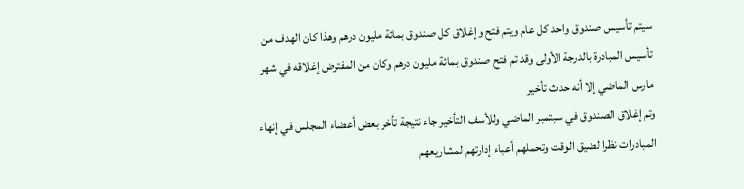سيتم تأسيس صندوق واحد كل عام ويتم فتح وإغلاق كل صندوق بمائة مليون درهم وهذا كان الهدف من تأسيس المبادرة بالدرجة الأولى وقد تم فتح صندوق بمائة مليون درهم وكان من المفترض إغلاقه في شهر مارس الماضي إلا أنه حدث تأخير
وتم إغلاق الصندوق في سبتمبر الماضي وللأسف التأخير جاء نتيجة تأخر بعض أعضاء المجلس في إنهاء المبادرات نظرا لضيق الوقت وتحملهم أعباء إدارتهم لمشاريعهم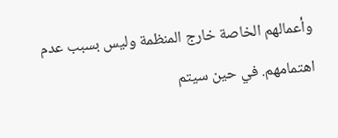وأعمالهم الخاصة خارج المنظمة وليس بسبب عدم اهتمامهم. في حين سيتم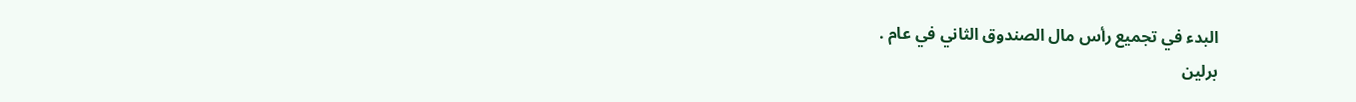البدء في تجميع رأس مال الصندوق الثاني في عام .
برلين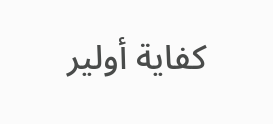كفاية أولير